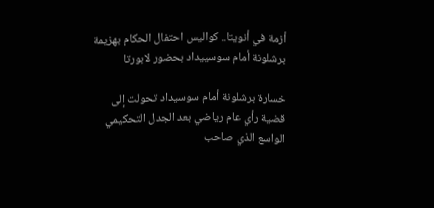أزمة في أنويتا.. كواليس احتفال الحكام بهزيمة برشلونة أمام سوسييداد بحضور لابورتا

خسارة برشلونة أمام سوسيداد تحولت إلى قضية رأي عام رياضي بعد الجدل التحكيمي الواسع الذي صاحب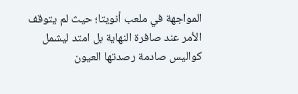المواجهة في ملعب أنويتا؛ حيث لم يتوقف الأمر عند صافرة النهاية بل امتد ليشمل كواليس صادمة رصدتها العيون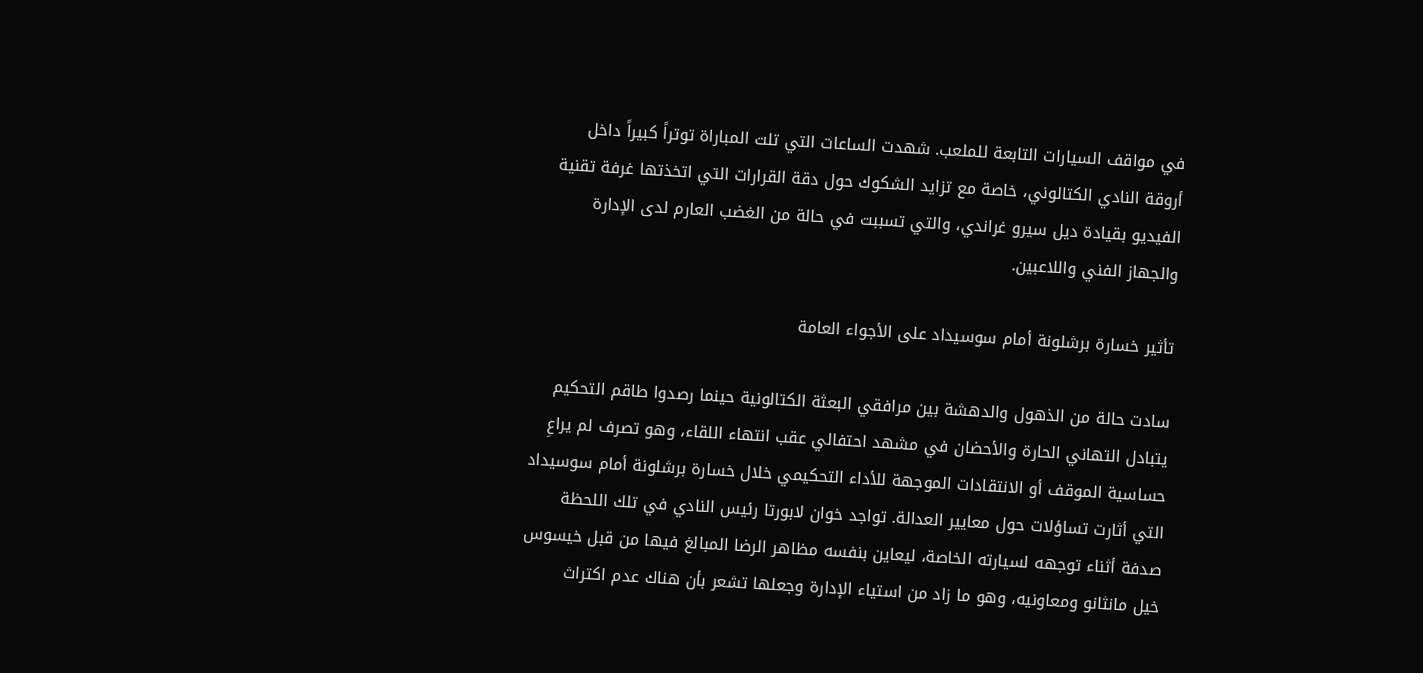في مواقف السيارات التابعة للملعب. شهدت الساعات التي تلت المباراة توتراً كبيراً داخل أروقة النادي الكتالوني، خاصة مع تزايد الشكوك حول دقة القرارات التي اتخذتها غرفة تقنية الفيديو بقيادة ديل سيرو غراندي، والتي تسببت في حالة من الغضب العارم لدى الإدارة والجهاز الفني واللاعبين.

تأثير خسارة برشلونة أمام سوسيداد على الأجواء العامة

سادت حالة من الذهول والدهشة بين مرافقي البعثة الكتالونية حينما رصدوا طاقم التحكيم يتبادل التهاني الحارة والأحضان في مشهد احتفالي عقب انتهاء اللقاء، وهو تصرف لم يراعِ حساسية الموقف أو الانتقادات الموجهة للأداء التحكيمي خلال خسارة برشلونة أمام سوسيداد التي أثارت تساؤلات حول معايير العدالة. تواجد خوان لابورتا رئيس النادي في تلك اللحظة صدفة أثناء توجهه لسيارته الخاصة، ليعاين بنفسه مظاهر الرضا المبالغ فيها من قبل خيسوس خيل مانثانو ومعاونيه، وهو ما زاد من استياء الإدارة وجعلها تشعر بأن هناك عدم اكتراث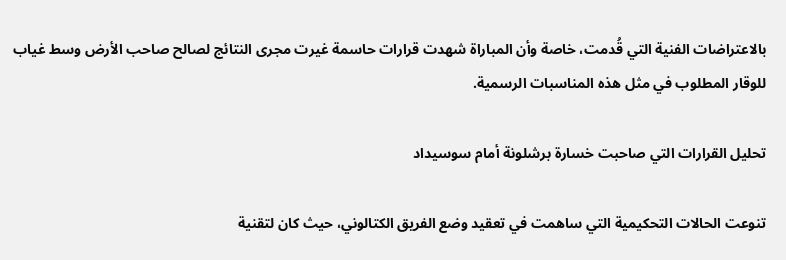بالاعتراضات الفنية التي قُدمت، خاصة وأن المباراة شهدت قرارات حاسمة غيرت مجرى النتائج لصالح صاحب الأرض وسط غياب للوقار المطلوب في مثل هذه المناسبات الرسمية.

تحليل القرارات التي صاحبت خسارة برشلونة أمام سوسيداد

تنوعت الحالات التحكيمية التي ساهمت في تعقيد وضع الفريق الكتالوني، حيث كان لتقنية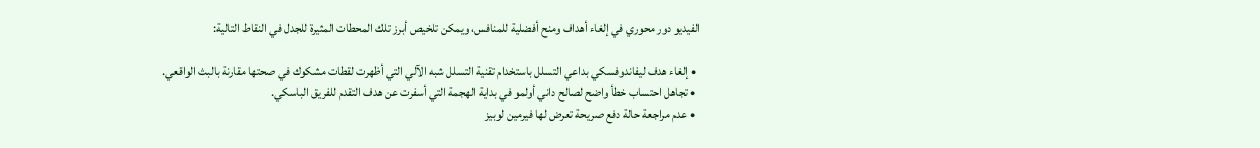الفيديو دور محوري في إلغاء أهداف ومنح أفضلية للمنافس، ويمكن تلخيص أبرز تلك المحطات المثيرة للجدل في النقاط التالية:

  • إلغاء هدف ليفاندوفسكي بداعي التسلل باستخدام تقنية التسلل شبه الآلي التي أظهرت لقطات مشكوك في صحتها مقارنة بالبث الواقعي.
  • تجاهل احتساب خطأ واضح لصالح داني أولمو في بداية الهجمة التي أسفرت عن هدف التقدم للفريق الباسكي.
  • عدم مراجعة حالة دفع صريحة تعرض لها فيرمين لوبيز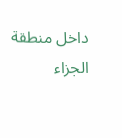داخل منطقة الجزاء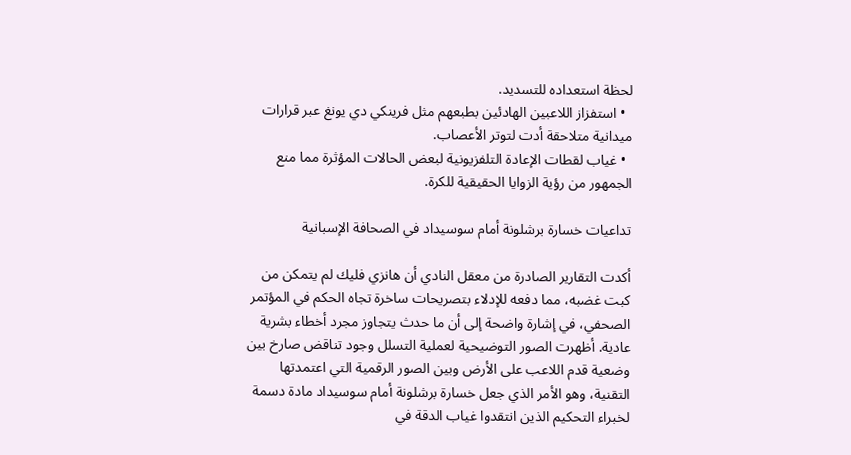لحظة استعداده للتسديد.
  • استفزاز اللاعبين الهادئين بطبعهم مثل فرينكي دي يونغ عبر قرارات ميدانية متلاحقة أدت لتوتر الأعصاب.
  • غياب لقطات الإعادة التلفزيونية لبعض الحالات المؤثرة مما منع الجمهور من رؤية الزوايا الحقيقية للكرة.

تداعيات خسارة برشلونة أمام سوسيداد في الصحافة الإسبانية

أكدت التقارير الصادرة من معقل النادي أن هانزي فليك لم يتمكن من كبت غضبه، مما دفعه للإدلاء بتصريحات ساخرة تجاه الحكم في المؤتمر الصحفي، في إشارة واضحة إلى أن ما حدث يتجاوز مجرد أخطاء بشرية عادية. أظهرت الصور التوضيحية لعملية التسلل وجود تناقض صارخ بين وضعية قدم اللاعب على الأرض وبين الصور الرقمية التي اعتمدتها التقنية، وهو الأمر الذي جعل خسارة برشلونة أمام سوسيداد مادة دسمة لخبراء التحكيم الذين انتقدوا غياب الدقة في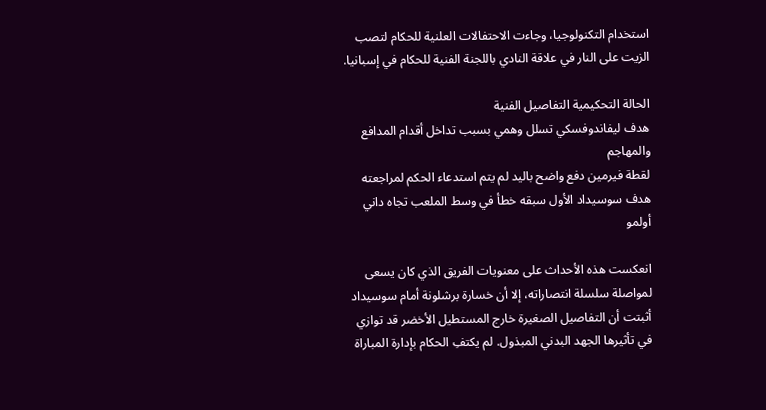استخدام التكنولوجيا، وجاءت الاحتفالات العلنية للحكام لتصب الزيت على النار في علاقة النادي باللجنة الفنية للحكام في إسبانيا.

الحالة التحكيمية التفاصيل الفنية
هدف ليفاندوفسكي تسلل وهمي بسبب تداخل أقدام المدافع والمهاجم
لقطة فيرمين دفع واضح باليد لم يتم استدعاء الحكم لمراجعته
هدف سوسيداد الأول سبقه خطأ في وسط الملعب تجاه داني أولمو

انعكست هذه الأحداث على معنويات الفريق الذي كان يسعى لمواصلة سلسلة انتصاراته، إلا أن خسارة برشلونة أمام سوسيداد أثبتت أن التفاصيل الصغيرة خارج المستطيل الأخضر قد توازي في تأثيرها الجهد البدني المبذول. لم يكتفِ الحكام بإدارة المباراة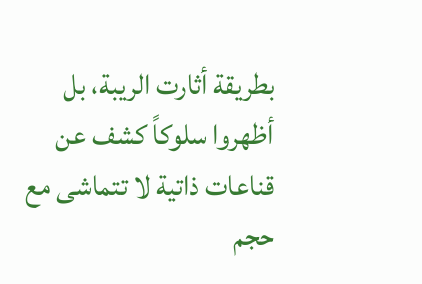بطريقة أثارت الريبة، بل أظهروا سلوكاً كشف عن قناعات ذاتية لا تتماشى مع حجم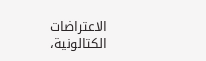الاعتراضات الكتالونية،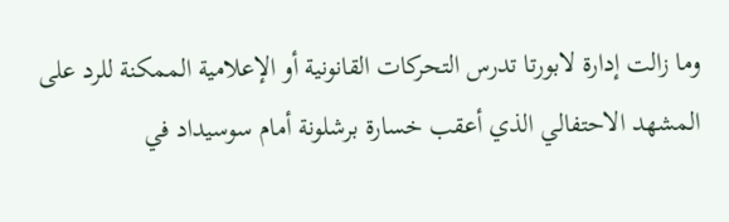وما زالت إدارة لابورتا تدرس التحركات القانونية أو الإعلامية الممكنة للرد على المشهد الاحتفالي الذي أعقب خسارة برشلونة أمام سوسيداد في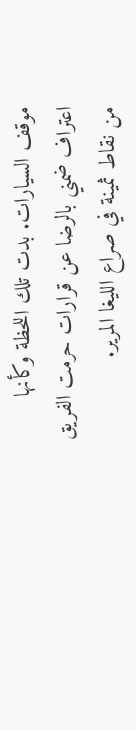موقف السيارات. بدت تلك اللحظة وكأنها اعتراف ضمني بالرضا عن قرارات حرمت الفريق من نقاط ثمينة في صراع الليغا المرير.